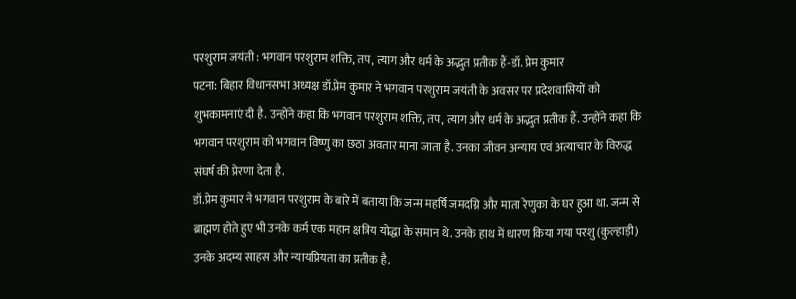परशुराम जयंती : भगवान परशुराम शक्ति, तप, त्याग और धर्म के अद्भुत प्रतीक हैं-डॉ. प्रेम कुमार
पटना: बिहार विधानसभा अध्यक्ष डॉ.प्रेम कुमार ने भगवान परशुराम जयंती के अवसर पर प्रदेशवासियों को शुभकामनाएं दी है. उन्होंने कहा कि भगवान परशुराम शक्ति, तप, त्याग और धर्म के अद्भुत प्रतीक हैं. उन्होंने कहा कि भगवान परशुराम को भगवान विष्णु का छठा अवतार माना जाता है. उनका जीवन अन्याय एवं अत्याचार के विरुद्ध संघर्ष की प्रेरणा देता है.
डॉ.प्रेम कुमार ने भगवान परशुराम के बारे में बताया कि जन्म महर्षि जमदग्नि और माता रेणुका के घर हुआ था. जन्म से ब्राह्मण होते हुए भी उनके कर्म एक महान क्षत्रिय योद्धा के समान थे. उनके हाथ में धारण किया गया परशु (कुल्हाड़ी) उनके अदम्य साहस और न्यायप्रियता का प्रतीक है.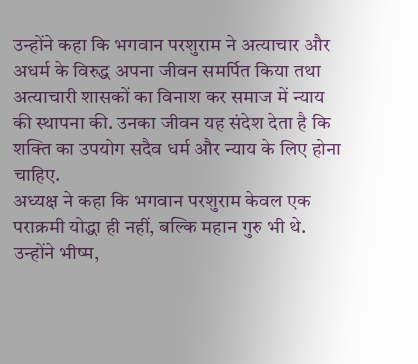उन्होंने कहा कि भगवान परशुराम ने अत्याचार और अधर्म के विरुद्ध अपना जीवन समर्पित किया तथा अत्याचारी शासकों का विनाश कर समाज में न्याय की स्थापना की. उनका जीवन यह संदेश देता है कि शक्ति का उपयोग सदैव धर्म और न्याय के लिए होना चाहिए.
अध्यक्ष ने कहा कि भगवान परशुराम केवल एक पराक्रमी योद्धा ही नहीं, बल्कि महान गुरु भी थे. उन्होंने भीष्म,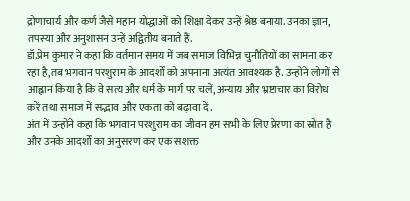द्रोणाचार्य और कर्ण जैसे महान योद्धाओं को शिक्षा देकर उन्हें श्रेष्ठ बनाया. उनका ज्ञान, तपस्या और अनुशासन उन्हें अद्वितीय बनाते हैं.
डॉ.प्रेम कुमार ने कहा कि वर्तमान समय में जब समाज विभिन्न चुनौतियों का सामना कर रहा है,तब भगवान परशुराम के आदर्शों को अपनाना अत्यंत आवश्यक है. उन्होंने लोगों से आह्वान किया है कि वे सत्य और धर्म के मार्ग पर चलें, अन्याय और भ्रष्टाचार का विरोध करें तथा समाज में सद्भाव और एकता को बढ़ावा दें.
अंत में उन्होंने कहा कि भगवान परशुराम का जीवन हम सभी के लिए प्रेरणा का स्रोत है और उनके आदर्शों का अनुसरण कर एक सशक्त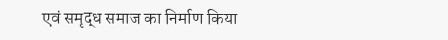एवं समृद्ध समाज का निर्माण किया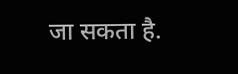जा सकता है.